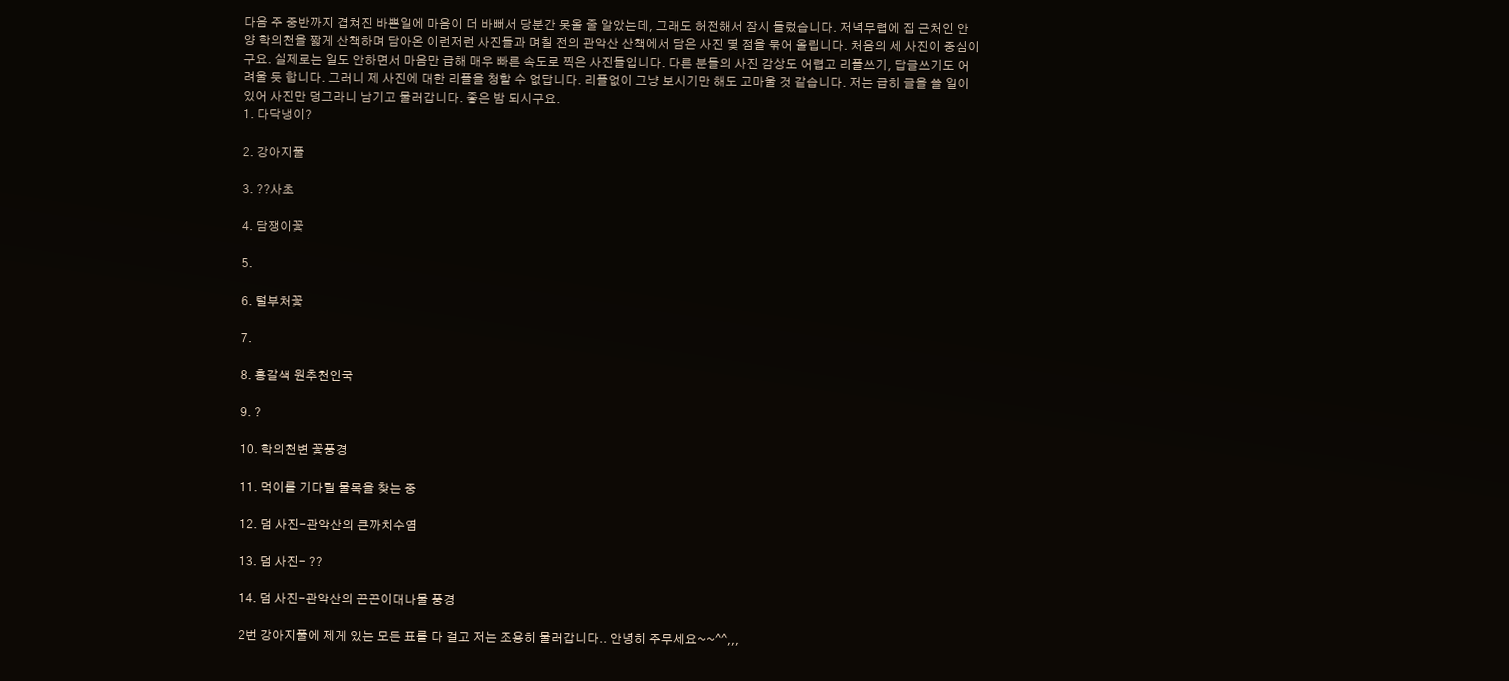다음 주 중반까지 겹쳐진 바쁜일에 마음이 더 바뻐서 당분간 못올 줄 알았는데, 그래도 허전해서 잠시 들렀습니다. 저녁무렵에 집 근처인 안양 학의천을 짧게 산책하며 담아온 이런저런 사진들과 며칠 전의 관악산 산책에서 담은 사진 몇 점을 묶어 올립니다. 처음의 세 사진이 중심이구요. 실제로는 일도 안하면서 마음만 급해 매우 빠른 속도로 찍은 사진들입니다. 다른 분들의 사진 감상도 어렵고 리플쓰기, 답글쓰기도 어려울 듯 합니다. 그러니 제 사진에 대한 리플을 청할 수 없답니다. 리플없이 그냥 보시기만 해도 고마울 것 같습니다. 저는 급히 글을 쓸 일이 있어 사진만 덩그라니 남기고 물러갑니다. 좋은 밤 되시구요.
1. 다닥냉이?

2. 강아지풀

3. ??사초

4. 담쟁이꽃

5.

6. 털부처꽃

7.

8. 홍갈색 원추천인국

9. ?

10. 학의천변 꽃풍경

11. 먹이를 기다릴 물목을 찾는 중

12. 덤 사진-관악산의 큰까치수염

13. 덤 사진- ??

14. 덤 사진-관악산의 끈끈이대나물 풍경

2번 강아지풀에 제게 있는 모든 표를 다 걸고 저는 조용히 물러갑니다.. 안녕히 주무세요~~^^,,,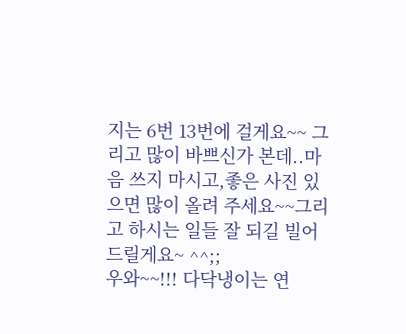지는 6번 13번에 걸게요~~ 그리고 많이 바쁘신가 본데..마음 쓰지 마시고,좋은 사진 있으면 많이 올려 주세요~~그리고 하시는 일들 잘 되길 빌어 드릴게요~ ^^;;
우와~~!!! 다닥냉이는 연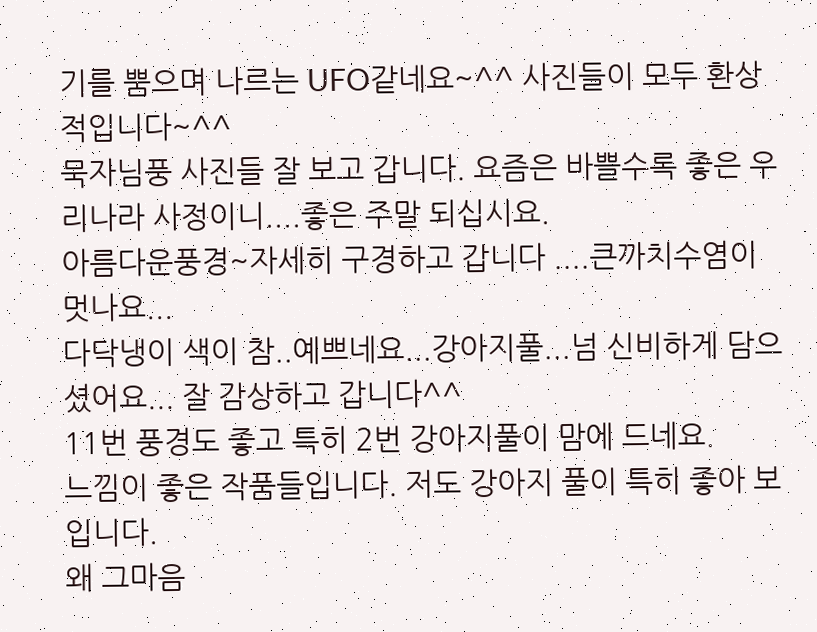기를 뿜으며 나르는 UFO같네요~^^ 사진들이 모두 환상적입니다~^^
묵자님풍 사진들 잘 보고 갑니다. 요즘은 바쁠수록 좋은 우리나라 사정이니....좋은 주말 되십시요.
아름다운풍경~자세히 구경하고 갑니다 ....큰까치수염이 멋나요...
다닥냉이 색이 참..예쁘네요...강아지풀...넘 신비하게 담으셨어요... 잘 감상하고 갑니다^^
11번 풍경도 좋고 특히 2번 강아지풀이 맘에 드네요.
느낌이 좋은 작품들입니다. 저도 강아지 풀이 특히 좋아 보입니다.
왜 그마음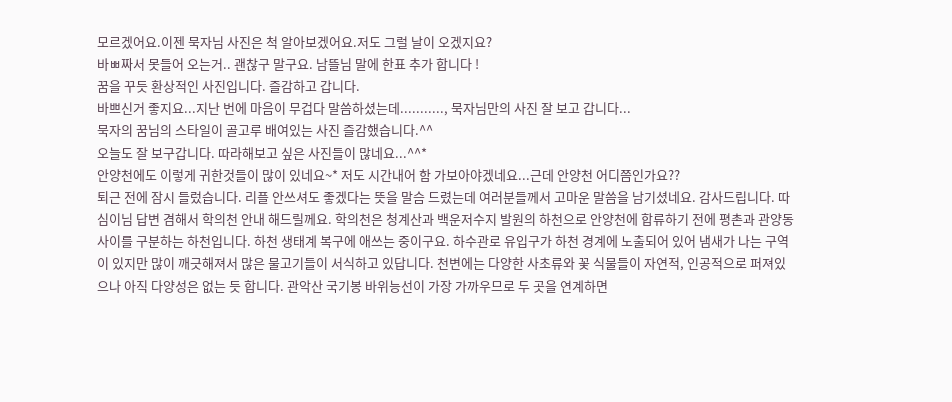모르겠어요.이젠 묵자님 사진은 척 알아보겠어요.저도 그럴 날이 오겠지요?
바ㅃ짜서 못들어 오는거.. 괜찮구 말구요. 남뜰님 말에 한표 추가 합니다 !
꿈을 꾸듯 환상적인 사진입니다. 즐감하고 갑니다.
바쁘신거 좋지요...지난 번에 마음이 무겁다 말씀하셨는데..........., 묵자님만의 사진 잘 보고 갑니다...
묵자의 꿈님의 스타일이 골고루 배여있는 사진 즐감했습니다.^^
오늘도 잘 보구갑니다. 따라해보고 싶은 사진들이 많네요...^^*
안양천에도 이렇게 귀한것들이 많이 있네요~* 저도 시간내어 함 가보아야겠네요...근데 안양천 어디쯤인가요??
퇴근 전에 잠시 들렀습니다. 리플 안쓰셔도 좋겠다는 뜻을 말슴 드렸는데 여러분들께서 고마운 말씀을 남기셨네요. 감사드립니다. 따심이님 답변 겸해서 학의천 안내 해드릴께요. 학의천은 청계산과 백운저수지 발원의 하천으로 안양천에 합류하기 전에 평촌과 관양동 사이를 구분하는 하천입니다. 하천 생태계 복구에 애쓰는 중이구요. 하수관로 유입구가 하천 경계에 노출되어 있어 냄새가 나는 구역이 있지만 많이 깨긋해져서 많은 물고기들이 서식하고 있답니다. 천변에는 다양한 사초류와 꽃 식물들이 자연적, 인공적으로 퍼져있으나 아직 다양성은 없는 듯 합니다. 관악산 국기봉 바위능선이 가장 가까우므로 두 곳을 연계하면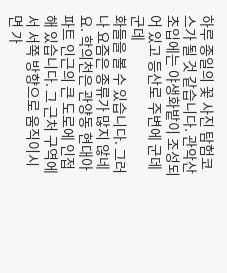하루 종일의 꽃 사진 탐험코스가 될 것 같습니다. 관악산 초입에는 야생화밭이 조성되어 있고 등산로 주변에 군데군데
화들을 볼 수 있습니다. 그러나 요즘은 종류가 많지 않네요. 학의천은 관양동 현대아파트 인근의 큰 도로에 인접해 있습니다. 그 근처 구역에서 서쪽 방향으로 움직이시면 가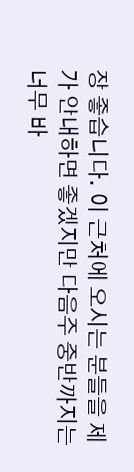장 좋습니다. 이 근처에 오시는 분들을 제가 안내하면 좋겠지만 다음주 중반까지는 너무 바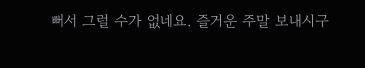뻐서 그럴 수가 없네요. 즐거운 주말 보내시구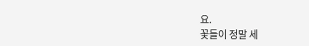요.
꽃들이 정말 세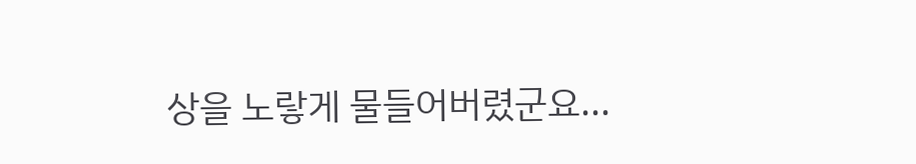상을 노랗게 물들어버렸군요...